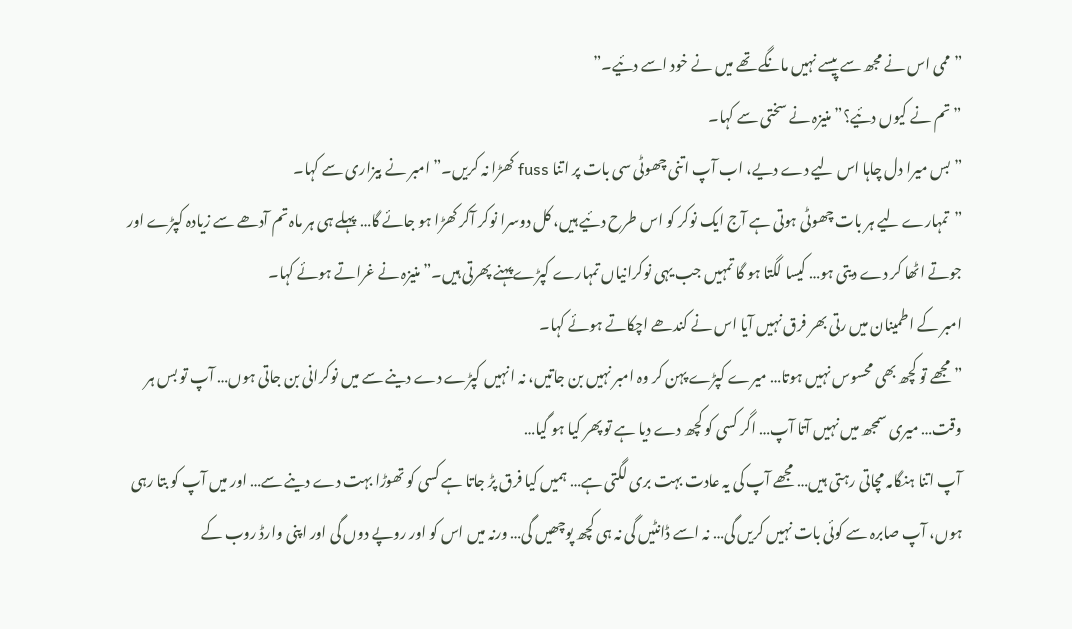”ممی اس نے مجھ سے پیسے نہیں مانگے تھے میں نے خود اسے دئیے۔”
”تم نے کیوں دئیے؟” منیزہ نے سختی سے کہا۔
”بس میرا دل چاہا اس لیے دے دیے، اب آپ اتنی چھوٹی سی بات پر اتنا fuss کھڑا نہ کریں۔” امبر نے بیزاری سے کہا۔
”تمہارے لیے ہر بات چھوٹی ہوتی ہے آج ایک نوکر کو اس طرح دئیے ہیں، کل دوسرا نوکر آکر کھڑا ہو جائے گا… پہلے ہی ہر ماہ تم آدھے سے زیادہ کپڑے اور جوتے اٹھا کر دے دیتی ہو… کیسا لگتا ہو گا تمہیں جب یہی نوکرانیاں تمہارے کپڑے پہنے پھرتی ہیں۔” منیزہ نے غراتے ہوئے کہا۔
امبر کے اطمینان میں رتی بھر فرق نہیں آیا اس نے کندھے اچکاتے ہوئے کہا۔
”مجھے تو کچھ بھی محسوس نہیں ہوتا… میرے کپڑے پہن کر وہ امبر نہیں بن جاتیں، نہ انہیں کپڑے دے دینے سے میں نوکرانی بن جاتی ہوں… آپ تو بس ہر وقت… میری سمجھ میں نہیں آتا آپ… اگر کسی کو کچھ دے دیا ہے تو پھر کیا ہو گیا…
آپ اتنا ہنگامہ مچاتی رہتی ہیں… مجھے آپ کی یہ عادت بہت بری لگتی ہے… ہمیں کیا فرق پڑ جاتا ہے کسی کو تھوڑا بہت دے دینے سے… اور میں آپ کو بتا رہی ہوں، آپ صابرہ سے کوئی بات نہیں کریں گی… نہ اسے ڈانٹیں گی نہ ہی کچھ پوچھیں گی… ورنہ میں اس کو اور روپے دوں گی اور اپنی وارڈ روب کے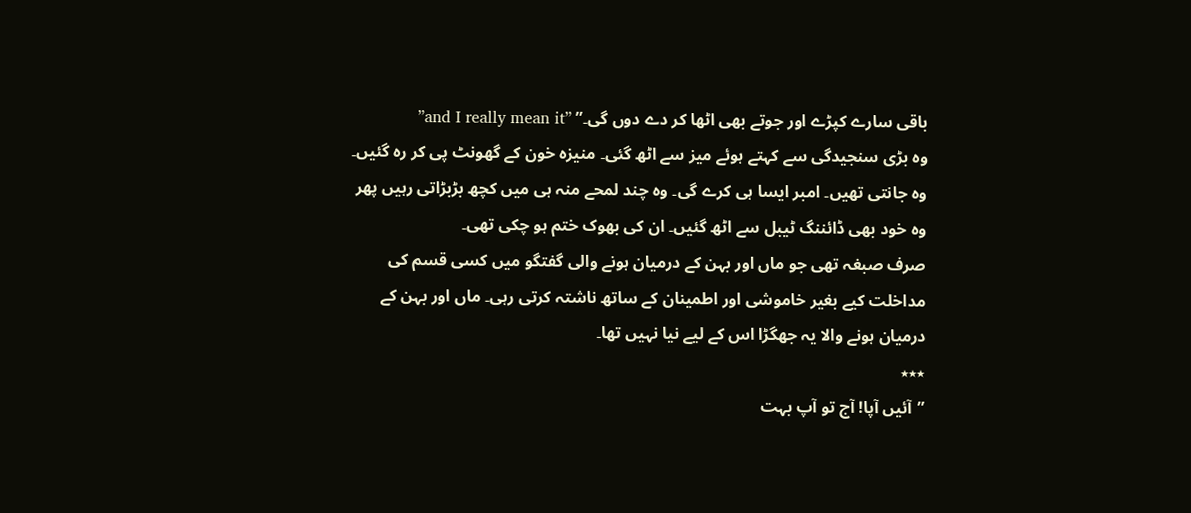باقی سارے کپڑے اور جوتے بھی اٹھا کر دے دوں گی۔” ”and I really mean it”
وہ بڑی سنجیدگی سے کہتے ہوئے میز سے اٹھ گئی۔ منیزہ خون کے گھونٹ پی کر رہ گئیں۔ وہ جانتی تھیں۔ امبر ایسا ہی کرے گی۔ وہ چند لمحے منہ ہی میں کچھ بڑبڑاتی رہیں پھر وہ خود بھی ڈائننگ ٹیبل سے اٹھ گئیں۔ ان کی بھوک ختم ہو چکی تھی۔
صرف صبغہ تھی جو ماں اور بہن کے درمیان ہونے والی گفتگو میں کسی قسم کی مداخلت کیے بغیر خاموشی اور اطمینان کے ساتھ ناشتہ کرتی رہی۔ ماں اور بہن کے درمیان ہونے والا یہ جھگڑا اس کے لیے نیا نہیں تھا۔
٭٭٭
”آئیں آپا! آج تو آپ بہت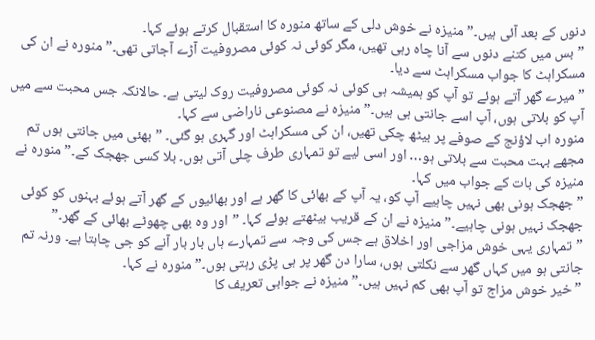دنوں کے بعد آئی ہیں۔” منیزہ نے خوش دلی کے ساتھ منورہ کا استقبال کرتے ہوئے کہا۔
”بس میں کتنے دنوں سے آنا چاہ رہی تھیں، مگر کوئی نہ کوئی مصروفیت آڑے آجاتی تھی۔” منورہ نے ان کی مسکراہٹ کا جواب مسکراہٹ سے دیا۔
”میرے گھر آتے ہوئے تو آپ کو ہمیشہ ہی کوئی نہ کوئی مصروفیت روک لیتی ہے۔ حالانکہ جس محبت سے میں آپ کو بلاتی ہوں، آپ اسے جانتی ہی ہیں۔” منیزہ نے مصنوعی ناراضی سے کہا۔
منورہ اب لاؤنج کے صوفے پر بیٹھ چکی تھیں، ان کی مسکراہٹ اور گہری ہو گئی۔ ”بھئی میں جانتی ہوں تم مجھے بہت محبت سے بلاتی ہو… اور اسی لیے تو تمہاری طرف چلی آتی ہوں۔ بلا کسی جھجک کے۔” منورہ نے منیزہ کی بات کے جواب میں کہا۔
”جھجک ہونی بھی نہیں چاہیے آپ کو، یہ آپ کے بھائی کا گھر ہے اور بھائیوں کے گھر آتے ہوئے بہنوں کو کوئی جھجک نہیں ہونی چاہیے۔” منیزہ نے ان کے قریب بیٹھتے ہوئے کہا۔ ”اور وہ بھی چھوٹے بھائی کے گھر۔”
”تمہاری یہی خوش مزاجی اور اخلاق ہے جس کی وجہ سے تمہارے ہاں بار بار آنے کو جی چاہتا ہے۔ ورنہ تم جانتی ہو میں کہاں گھر سے نکلتی ہوں، سارا دن گھر پر ہی پڑی رہتی ہوں۔” منورہ نے کہا۔
”خیر خوش مزاج تو آپ بھی کم نہیں ہیں۔” منیزہ نے جوابی تعریف کا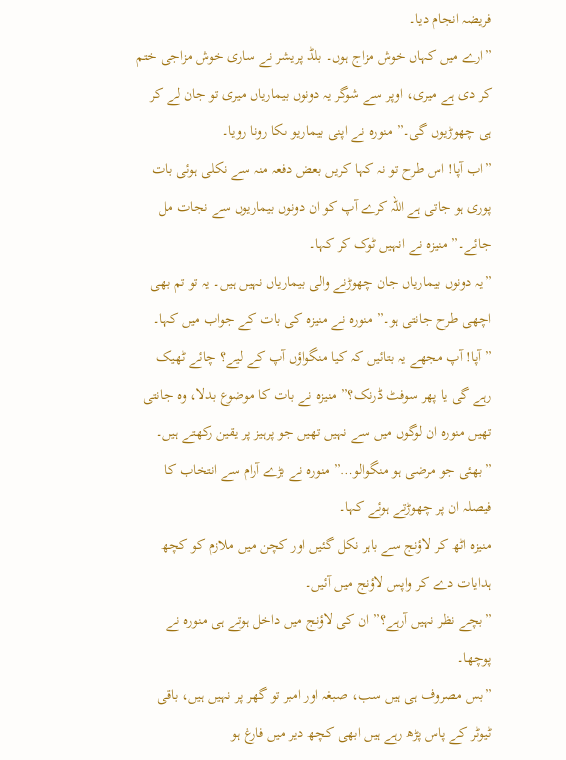فریضہ انجام دیا۔
”ارے میں کہاں خوش مزاج ہوں۔ بلڈ پریشر نے ساری خوش مزاجی ختم کر دی ہے میری، اوپر سے شوگر یہ دونوں بیماریاں میری تو جان لے کر ہی چھوڑیوں گی۔” منورہ نے اپنی بیماریو ںکا رونا رویا۔
”اب آپا! اس طرح تو نہ کہا کریں بعض دفعہ منہ سے نکلی ہوئی بات پوری ہو جاتی ہے اللہ کرے آپ کو ان دونوں بیماریوں سے نجات مل جائے۔” منیزہ نے انہیں ٹوک کر کہا۔
”یہ دونوں بیماریاں جان چھوڑنے والی بیماریاں نہیں ہیں۔ یہ تو تم بھی اچھی طرح جانتی ہو۔” منورہ نے منیزہ کی بات کے جواب میں کہا۔
”آپا! آپ مجھے یہ بتائیں کہ کیا منگواؤں آپ کے لیے؟ چائے ٹھیک رہے گی یا پھر سوفٹ ڈرنک؟” منیزہ نے بات کا موضوع بدلا، وہ جانتی تھیں منورہ ان لوگوں میں سے نہیں تھیں جو پرہیز پر یقین رکھتے ہیں۔
”بھئی جو مرضی ہو منگوالو…” منورہ نے بڑے آرام سے انتخاب کا فیصلہ ان پر چھوڑتے ہوئے کہا۔
منیزہ اٹھ کر لاؤنج سے باہر نکل گئیں اور کچن میں ملازم کو کچھ ہدایات دے کر واپس لاؤنج میں آئیں۔
”بچے نظر نہیں آرہے؟” ان کی لاؤنج میں داخل ہوتے ہی منورہ نے پوچھا۔
”بس مصروف ہی ہیں سب، صبغہ اور امبر تو گھر پر نہیں ہیں، باقی ٹیوٹر کے پاس پڑھ رہے ہیں ابھی کچھ دیر میں فارغ ہو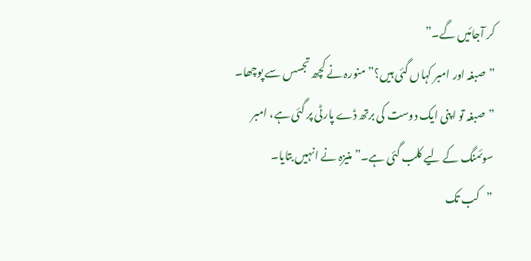کر آجائیں گے۔”
”صبغہ اور امبر کہاں گئی ہیں؟” منورہ نے کچھ تجسس سے پوچھا۔
”صبغہ تو اپنی ایک دوست کی برتھ ڈے پارٹی پر گئی ہے، امبر سوئمنگ کے لیے کلب گئی ہے۔” منیزہ نے انہیں بتایا۔
”کب تک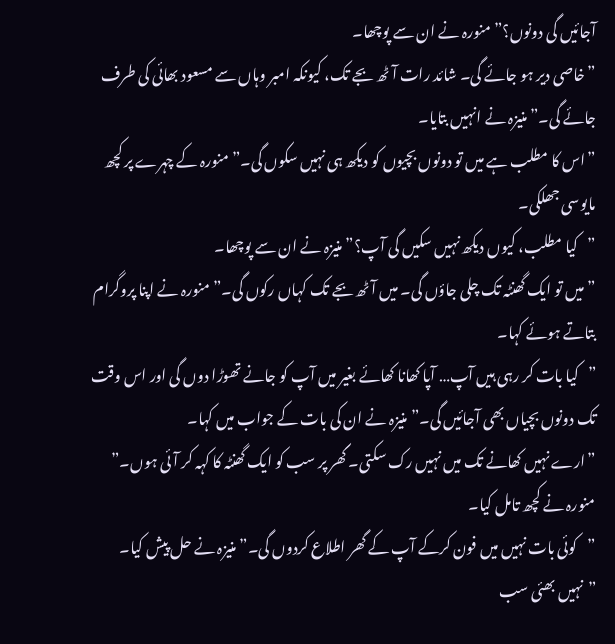آجائیں گی دونوں؟” منورہ نے ان سے پوچھا۔
”خاصی دیر ہو جائے گی۔ شائد رات آٹھ بجے تک، کیونکہ امبر وہاں سے مسعود بھائی کی طرف جائے گی۔” منیزہ نے انہیں بتایا۔
”اس کا مطلب ہے میں تو دونوں بچیوں کو دیکھ ہی نہیں سکوں گی۔” منورہ کے چہرے پر کچھ مایوسی جھلکی۔
”کیا مطلب، کیوں دیکھ نہیں سکیں گی آپ؟” منیزہ نے ان سے پوچھا۔
”میں تو ایک گھنٹہ تک چلی جاؤں گی۔ میں آٹھ بجے تک کہاں رکوں گی۔” منورہ نے اپنا پروگرام بتاتے ہوئے کہا۔
”کیا بات کر رہی ہیں آپ… آپا کھانا کھائے بغیر میں آپ کو جانے تھوڑا دوں گی اور اس وقت تک دونوں بچیاں بھی آجائیں گی۔” منیزہ نے ان کی بات کے جواب میں کہا۔
”ارے نہیں کھانے تک میں نہیں رک سکتی۔ گھر پر سب کو ایک گھنٹہ کا کہہ کر آئی ہوں۔” منورہ نے کچھ تامل کیا۔
”کوئی بات نہیں میں فون کرکے آپ کے گھر اطلاع کردوں گی۔” منیزہ نے حل پیش کیا۔
”نہیں بھئی سب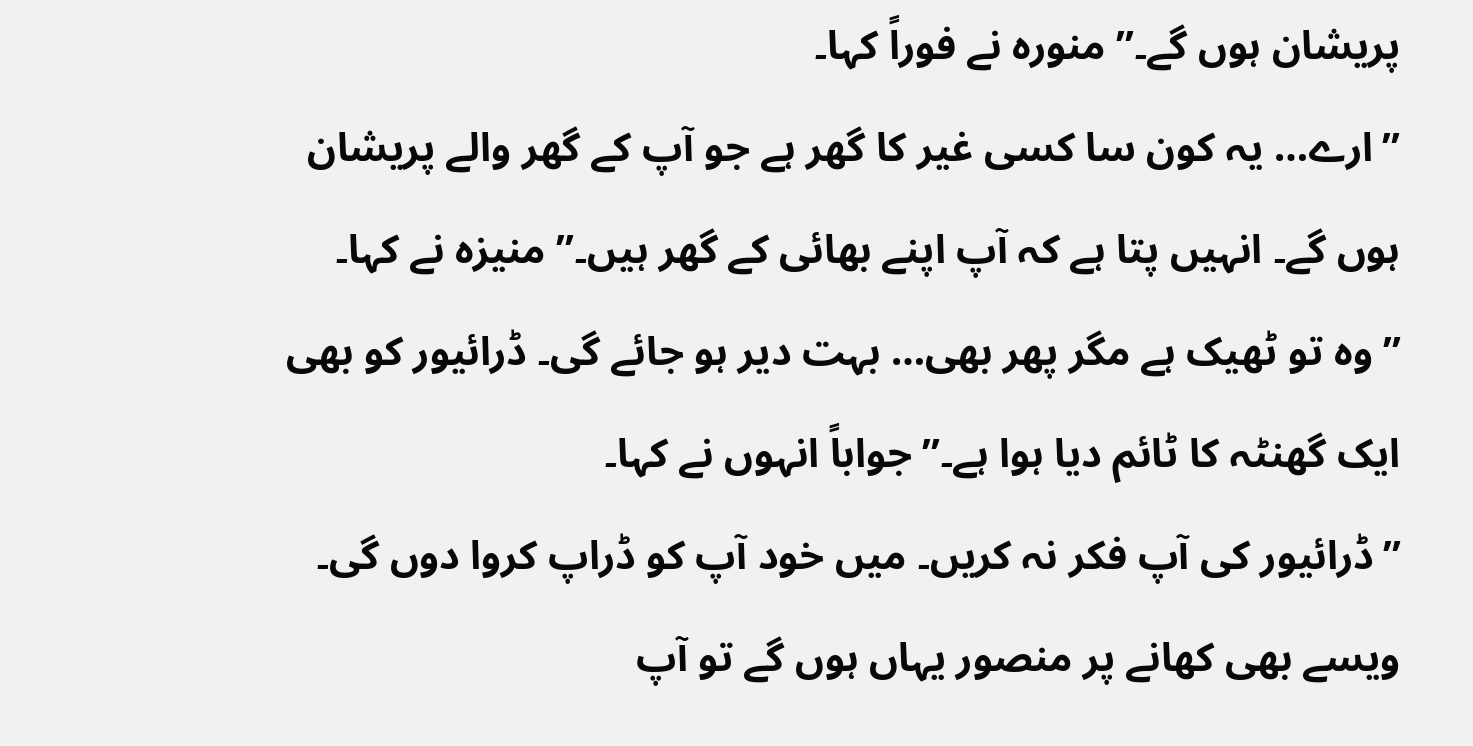پریشان ہوں گے۔” منورہ نے فوراً کہا۔
”ارے… یہ کون سا کسی غیر کا گھر ہے جو آپ کے گھر والے پریشان ہوں گے۔ انہیں پتا ہے کہ آپ اپنے بھائی کے گھر ہیں۔” منیزہ نے کہا۔
”وہ تو ٹھیک ہے مگر پھر بھی… بہت دیر ہو جائے گی۔ ڈرائیور کو بھی ایک گھنٹہ کا ٹائم دیا ہوا ہے۔” جواباً انہوں نے کہا۔
”ڈرائیور کی آپ فکر نہ کریں۔ میں خود آپ کو ڈراپ کروا دوں گی۔ ویسے بھی کھانے پر منصور یہاں ہوں گے تو آپ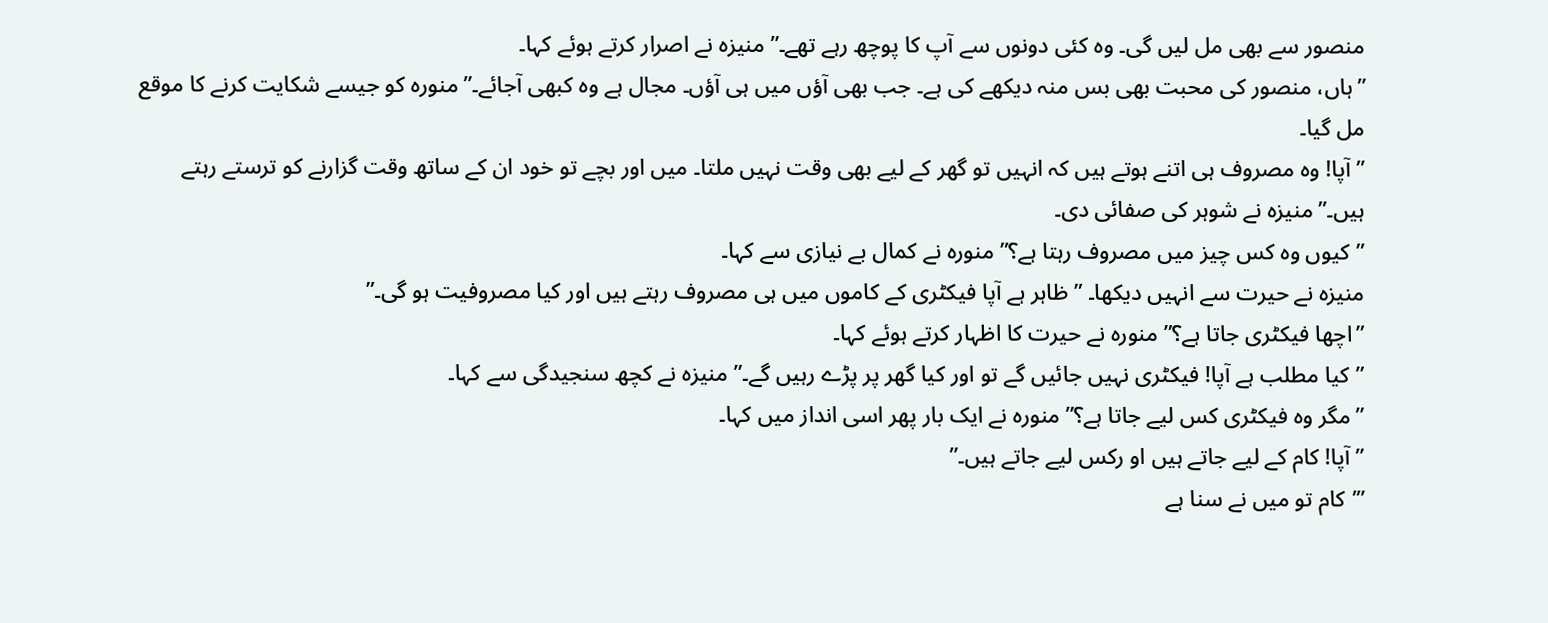منصور سے بھی مل لیں گی۔ وہ کئی دونوں سے آپ کا پوچھ رہے تھے۔” منیزہ نے اصرار کرتے ہوئے کہا۔
”ہاں، منصور کی محبت بھی بس منہ دیکھے کی ہے۔ جب بھی آؤں میں ہی آؤں۔ مجال ہے وہ کبھی آجائے۔” منورہ کو جیسے شکایت کرنے کا موقع مل گیا۔
”آپا! وہ مصروف ہی اتنے ہوتے ہیں کہ انہیں تو گھر کے لیے بھی وقت نہیں ملتا۔ میں اور بچے تو خود ان کے ساتھ وقت گزارنے کو ترستے رہتے ہیں۔” منیزہ نے شوہر کی صفائی دی۔
”کیوں وہ کس چیز میں مصروف رہتا ہے؟” منورہ نے کمال بے نیازی سے کہا۔
منیزہ نے حیرت سے انہیں دیکھا۔ ”ظاہر ہے آپا فیکٹری کے کاموں میں ہی مصروف رہتے ہیں اور کیا مصروفیت ہو گی۔”
”اچھا فیکٹری جاتا ہے؟” منورہ نے حیرت کا اظہار کرتے ہوئے کہا۔
”کیا مطلب ہے آپا! فیکٹری نہیں جائیں گے تو اور کیا گھر پر پڑے رہیں گے۔” منیزہ نے کچھ سنجیدگی سے کہا۔
”مگر وہ فیکٹری کس لیے جاتا ہے؟” منورہ نے ایک بار پھر اسی انداز میں کہا۔
”آپا! کام کے لیے جاتے ہیں او رکس لیے جاتے ہیں۔”
”’کام تو میں نے سنا ہے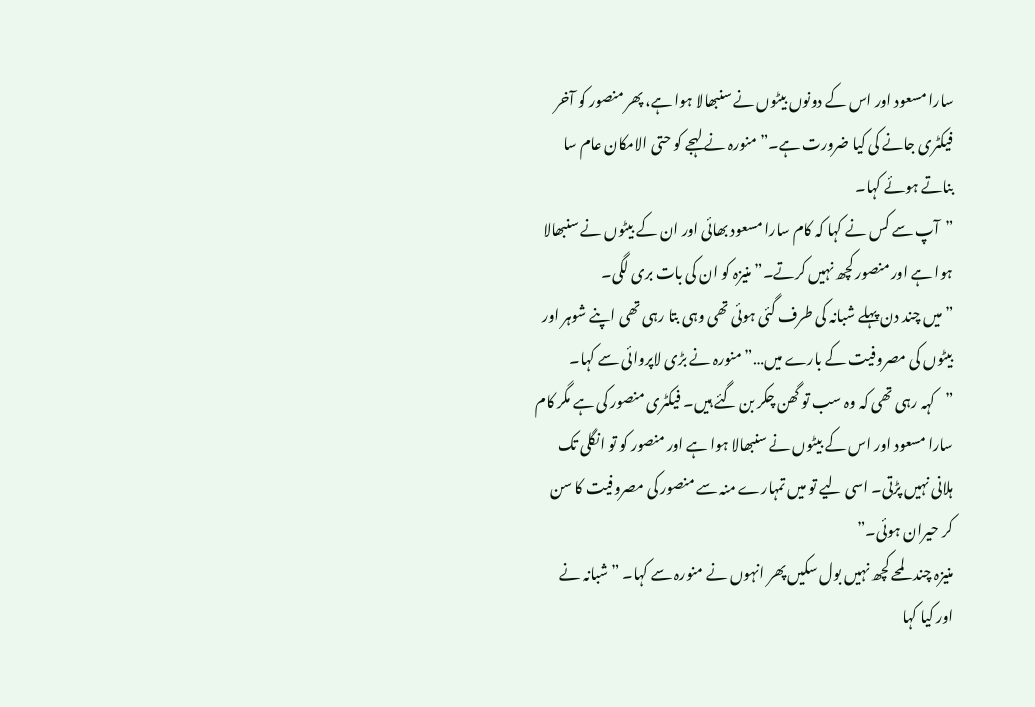سارا مسعود اور اس کے دونوں بیٹوں نے سنبھالا ہوا ہے، پھر منصور کو آخر فیکٹری جانے کی کیا ضرورت ہے۔” منورہ نے لہجے کو حتی الامکان عام سا بناتے ہوئے کہا۔
”آپ سے کس نے کہا کہ کام سارا مسعود بھائی اور ان کے بیٹوں نے سنبھالا ہوا ہے اور منصور کچھ نہیں کرتے۔” منیزہ کو ان کی بات بری لگی۔
”میں چند دن پہلے شبانہ کی طرف گئی ہوئی تھی وہی بتا رہی تھی اپنے شوہر اور بیٹوں کی مصروفیت کے بارے میں…” منورہ نے بڑی لاپروائی سے کہا۔
”کہہ رہی تھی کہ وہ سب تو گھن چکر بن گئے ہیں۔ فیکٹری منصور کی ہے مگر کام سارا مسعود اور اس کے بیٹوں نے سنبھالا ہوا ہے اور منصور کو تو انگلی تک ہلانی نہیں پڑتی۔ اسی لیے تو میں تمہارے منہ سے منصور کی مصروفیت کا سن کر حیران ہوئی۔”
منیزہ چند لمحے کچھ نہیں بول سکیں پھر انہوں نے منورہ سے کہا۔ ”شبانہ نے اور کیا کہا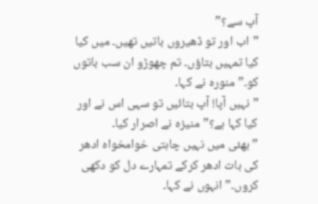آپ سے؟”
”اب اور تو ڈھیروں باتیں تھیں۔ میں کیا کیا تمہیں بتاؤں۔ تم چھوڑو ان سب باتوں کو۔” منورہ نے کہا۔
”نہیں آپا! آپ بتائیں تو سہی اس نے اور کیا کہا ہے؟” منیزہ نے اصرار کیا۔
”بھئی میں نہیں چاہتی خوامخواہ ادھر کی بات ادھر کرکے تمہارے دل کو دکھی کروں۔” انہوں نے کہا۔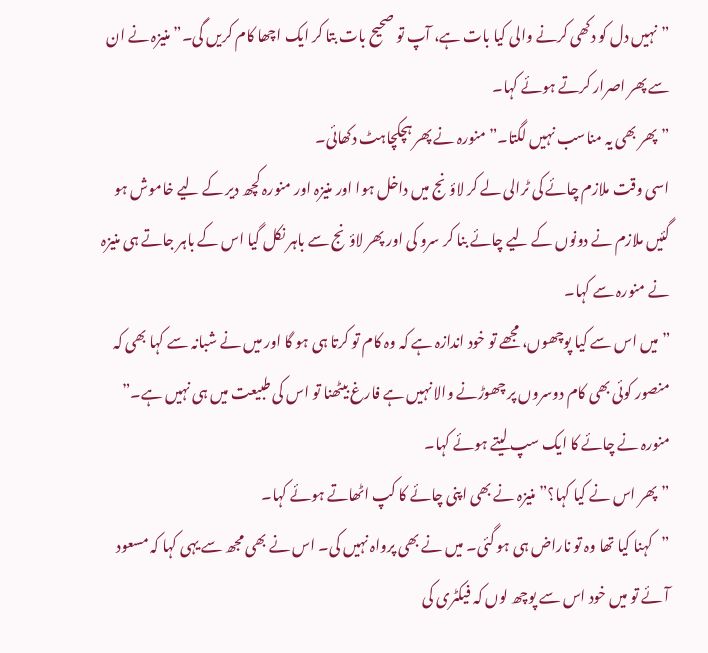”نہیں دل کو دکھی کرنے والی کیا بات ہے، آپ تو صحیح بات بتا کر ایک اچھا کام کریں گی۔” منیزہ نے ان سے پھر اصرار کرتے ہوئے کہا۔
”پھر بھی یہ مناسب نہیں لگتا۔” منورہ نے پھر ہچکچاہٹ دکھائی۔
اسی وقت ملازم چائے کی ٹرالی لے کر لاؤنج میں داخل ہوا اور منیزہ اور منورہ کچھ دیر کے لیے خاموش ہو گئیں ملازم نے دونوں کے لیے چائے بنا کر سرو کی اور پھر لاؤنج سے باہر نکل گیا اس کے باہر جاتے ہی منیزہ نے منورہ سے کہا۔
”میں اس سے کیا پوچھوں، مجھے تو خود اندازہ ہے کہ وہ کام تو کرتا ہی ہو گا اور میں نے شبانہ سے کہا بھی کہ منصور کوئی بھی کام دوسروں پر چھوڑنے والا نہیں ہے فارغ بیٹھنا تو اس کی طبیعت میں ہی نہیں ہے۔” منورہ نے چائے کا ایک سپ لیتے ہوئے کہا۔
”پھر اس نے کیا کہا؟” منیزہ نے بھی اپنی چائے کا کپ اٹھاتے ہوئے کہا۔
”کہنا کیا تھا وہ تو ناراض ہی ہو گئی۔ میں نے بھی پرواہ نہیں کی۔ اس نے بھی مجھ سے یہی کہا کہ مسعود آئے تو میں خود اس سے پوچھ لوں کہ فیکٹری کی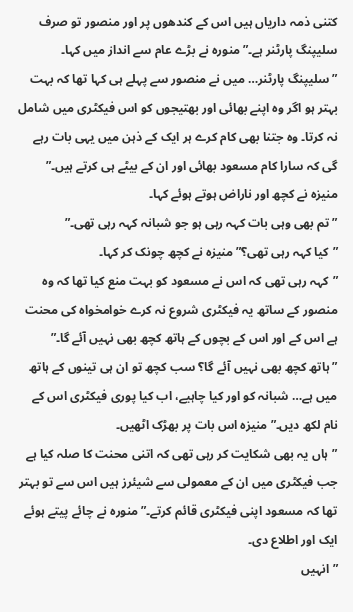کتنی ذمہ داریاں ہیں اس کے کندھوں پر اور منصور تو صرف سلیپنگ پارٹنر ہے۔” منورہ نے بڑے عام سے انداز میں کہا۔
”سلیپنگ پارٹنر… میں نے منصور سے پہلے ہی کہا تھا کہ بہت بہتر ہو اگر وہ اپنے بھائی اور بھتیجوں کو اس فیکٹری میں شامل نہ کرتا۔ وہ جتنا بھی کام کرے ہر ایک کے ذہن میں یہی بات رہے گی کہ سارا کام مسعود بھائی اور ان کے بیٹے ہی کرتے ہیں۔” منیزہ نے کچھ اور ناراض ہوتے ہوئے کہا۔
”تم بھی وہی بات کہہ رہی ہو جو شبانہ کہہ رہی تھی۔”
”کیا کہہ رہی تھی؟” منیزہ نے کچھ چونک کر کہا۔
”کہہ رہی تھی کہ اس نے مسعود کو بہت منع کیا تھا کہ وہ منصور کے ساتھ یہ فیکٹری شروع نہ کرے خوامخواہ کی محنت ہے اس کے اور اس کے بچوں کے ہاتھ کچھ بھی نہیں آئے گا۔”
”ہاتھ کچھ بھی نہیں آئے گا؟ سب کچھ تو ان ہی تینوں کے ہاتھ میں ہے… شبانہ کو اور کیا چاہیے، اب کیا پوری فیکٹری اس کے نام لکھ دیں۔” منیزہ اس بات پر بھڑک اٹھیں۔
”ہاں یہ بھی شکایت کر رہی تھی کہ اتنی محنت کا صلہ کیا ہے جب فیکٹری میں ان کے معمولی سے شیئرز ہیں اس سے تو بہتر تھا کہ مسعود اپنی فیکٹری قائم کرتے۔” منورہ نے چائے پیتے ہوئے ایک اور اطلاع دی۔
”انہیں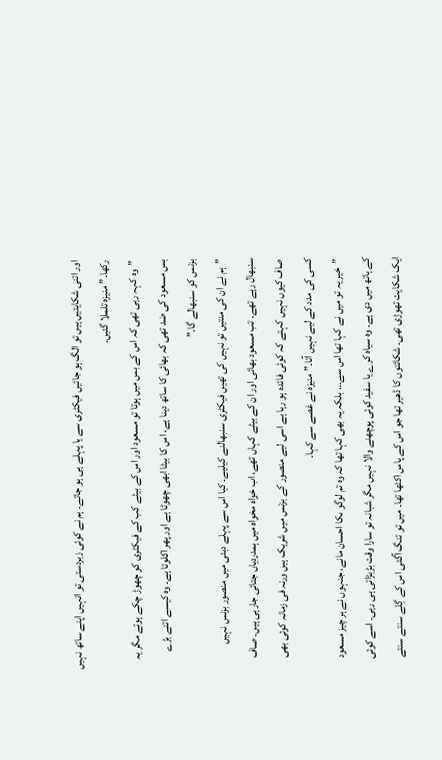اور اتنی شکایتیں ہیں تو الگ ہو جائیں فیکٹری سے یا پہلے ہی ہو جاتے۔ ہم نے کوئی زبردستی تو انہیں اپنے ساتھ نہیں رکھا۔” منیزہ تلملا گئیں۔
”وہ کہہ رہی تھی کہ اس کے بس میں ہوتا تو مسعود اور اس کے بیٹے کب کے فیکٹری کو چھوڑ چکے ہوتے مگر یہ بس مسعود کی ضد تھی کہ بھائی کا ساتھ دینا ہے، اس کا بیٹا ابھی چھوٹا ہے اور پھر اکلوتا ہے۔ وہ کیسے اتنے بڑے بزنس کو سنبھالے گا۔”
”ہم نے ان کی منتیں تو نہیں کی تھیں فیکٹری سنبھالنے کیلیے۔ کیا اس سے پہلے دبئی میں منصور بزنس نہیں سنبھال رہے تھے۔ تب مسعود بھائی اور ان کے بیٹے کہاں تھے، اب خواہ مخواہ میں ہمدردیاں جتائی جارہی ہیں۔ صاف صاف کیوں نہیں کہتے کہ کوئی فائدہ ہو رہا ہے اسی لیے منصور کے بزنس میں شریک ہیں ورنہ فی زمانہ کوئی بھی کسی کی مدد کے لیے نہیں آتا۔” منیزہ نے غصے سے کہا۔
”خیر یہ تو میں نے کہا تھا اس سے… بلکہ یہ بھی کہا تھا کہ وہ تم لوگو ںکا احسان مانے، جنہوں نے ہر چیز مسعود کے ہاتھ میں دی ہے۔ وہ سیاہ کرے یا سفید کوئی پوچھنے والا نہیں مگر شبانہ تو سارا وقت بڑبڑاتی ہی رہی۔ اسے کوئی ایک شکایت تھوڑی تھی۔ شکائتوں کا ڈھیر تھا جو اس کے پاس اکٹھا تھا۔ میں تو تنگ آگئی اس کے گِلے سنتے سنتے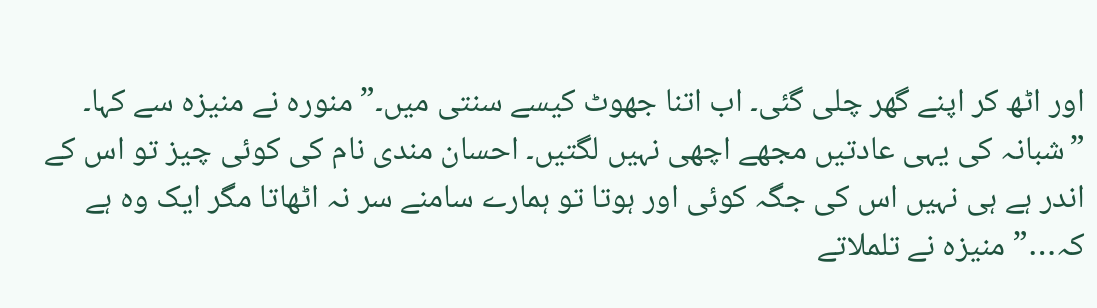اور اٹھ کر اپنے گھر چلی گئی۔ اب اتنا جھوٹ کیسے سنتی میں۔” منورہ نے منیزہ سے کہا۔
”شبانہ کی یہی عادتیں مجھے اچھی نہیں لگتیں۔ احسان مندی نام کی کوئی چیز تو اس کے اندر ہے ہی نہیں اس کی جگہ کوئی اور ہوتا تو ہمارے سامنے سر نہ اٹھاتا مگر ایک وہ ہے کہ…” منیزہ نے تلملاتے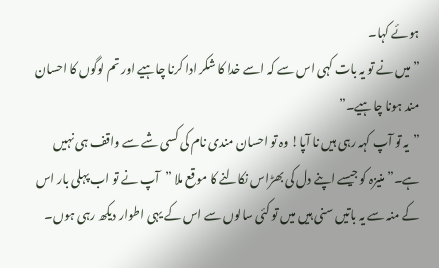ہوئے کہا۔
”میں نے تو یہ بات کہی اس سے کہ اسے خدا کا شکر ادا کرنا چاہیے اور تم لوگوں کا احسان مند ہونا چاہیے۔”
”یہ تو آپ کہہ رہی ہیں نا آپا! وہ تو احسان مندی نام کی کسی شے سے واقف ہی نہیں ہے۔” منیزہ کو جیسے اپنے دل کی بھڑاس نکالنے کا موقع ملا ”آپ نے تو اب پہلی بار اس کے منہ سے یہ باتیں سنی ہیں میں تو کئی سالوں سے اس کے یہی اطوار دیکھ رہی ہوں۔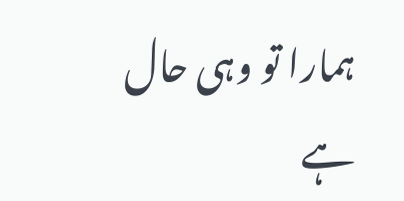ہمارا تو وہی حال ہے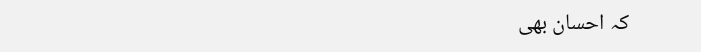کہ احسان بھی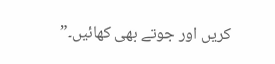کریں اور جوتے بھی کھائیں۔”